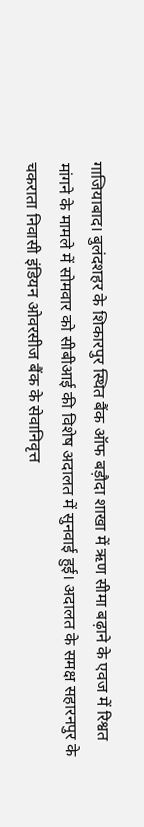गाजियाबाद। बुलंदशहर के शिकारपुर स्थित बैंक ऑफ बड़ौदा शाखा में ऋण सीमा बढ़ाने के एवज में रिश्वत मांगने के मामले में सोमवार को सीबीआई की विशेष अदालत में सुनवाई हुई। अदालत के समक्ष सहारनपुर के चकराता निवासी इंडियन ओवरसीज बैंक के सेवानिवृत्त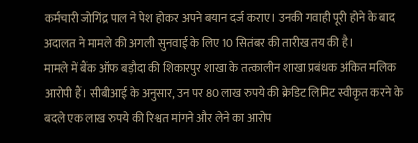कर्मचारी जोगिंद्र पाल ने पेश होकर अपने बयान दर्ज कराए। उनकी गवाही पूरी होने के बाद अदालत ने मामले की अगली सुनवाई के लिए 10 सितंबर की तारीख तय की है।
मामले में बैंक ऑफ बड़ौदा की शिकारपुर शाखा के तत्कालीन शाखा प्रबंधक अंकित मलिक आरोपी हैं। सीबीआई के अनुसार, उन पर 80 लाख रुपये की क्रेडिट लिमिट स्वीकृत करने के बदले एक लाख रुपये की रिश्वत मांगने और लेने का आरोप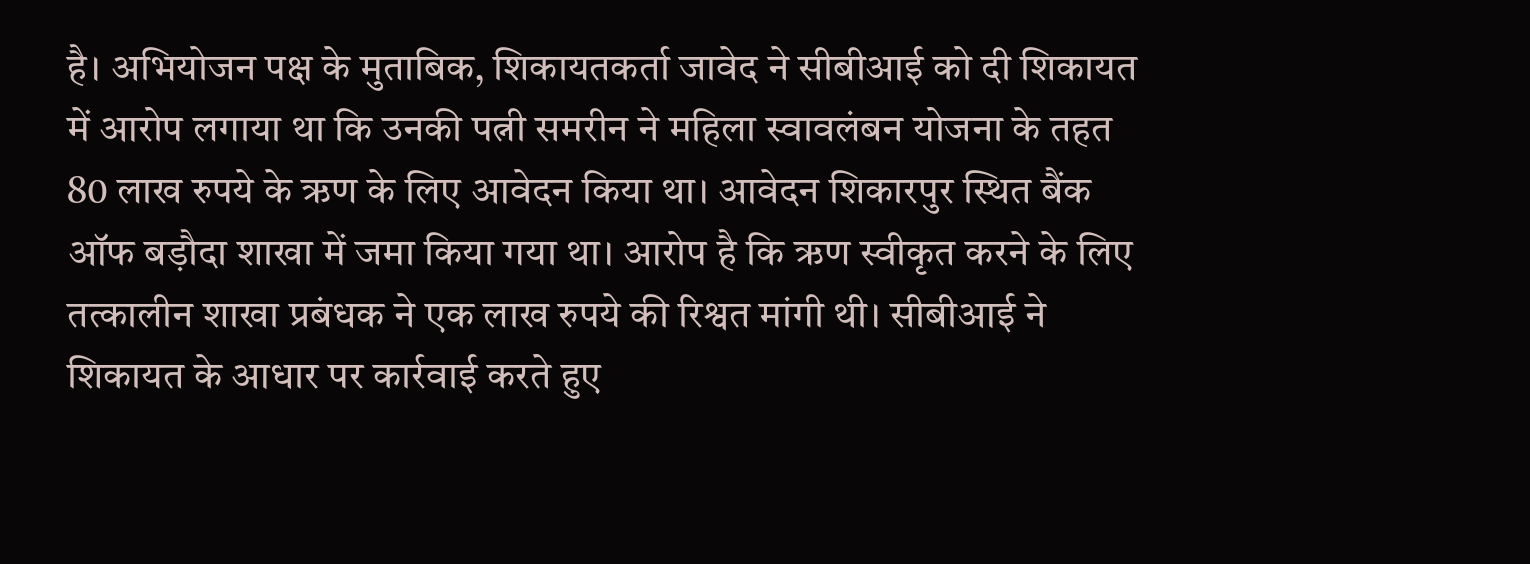है। अभियोजन पक्ष के मुताबिक, शिकायतकर्ता जावेद ने सीबीआई को दी शिकायत में आरोप लगाया था कि उनकी पत्नी समरीन ने महिला स्वावलंबन योजना के तहत 80 लाख रुपये के ऋण के लिए आवेदन किया था। आवेदन शिकारपुर स्थित बैंक ऑफ बड़ौदा शाखा में जमा किया गया था। आरोप है कि ऋण स्वीकृत करने के लिए तत्कालीन शाखा प्रबंधक ने एक लाख रुपये की रिश्वत मांगी थी। सीबीआई ने शिकायत के आधार पर कार्रवाई करते हुए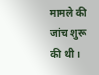मामले की जांच शुरू की थी।